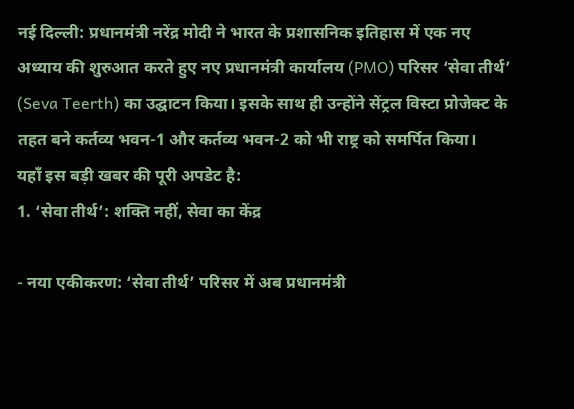नई दिल्ली: प्रधानमंत्री नरेंद्र मोदी ने भारत के प्रशासनिक इतिहास में एक नए अध्याय की शुरुआत करते हुए नए प्रधानमंत्री कार्यालय (PMO) परिसर ‘सेवा तीर्थ’ (Seva Teerth) का उद्घाटन किया। इसके साथ ही उन्होंने सेंट्रल विस्टा प्रोजेक्ट के तहत बने कर्तव्य भवन-1 और कर्तव्य भवन-2 को भी राष्ट्र को समर्पित किया।
यहाँ इस बड़ी खबर की पूरी अपडेट है:
1. ‘सेवा तीर्थ’: शक्ति नहीं, सेवा का केंद्र

- नया एकीकरण: ‘सेवा तीर्थ’ परिसर में अब प्रधानमंत्री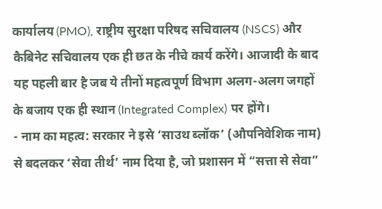कार्यालय (PMO), राष्ट्रीय सुरक्षा परिषद सचिवालय (NSCS) और कैबिनेट सचिवालय एक ही छत के नीचे कार्य करेंगे। आजादी के बाद यह पहली बार है जब ये तीनों महत्वपूर्ण विभाग अलग-अलग जगहों के बजाय एक ही स्थान (Integrated Complex) पर होंगे।
- नाम का महत्व: सरकार ने इसे ‘साउथ ब्लॉक’ (औपनिवेशिक नाम) से बदलकर ‘सेवा तीर्थ’ नाम दिया है, जो प्रशासन में “सत्ता से सेवा”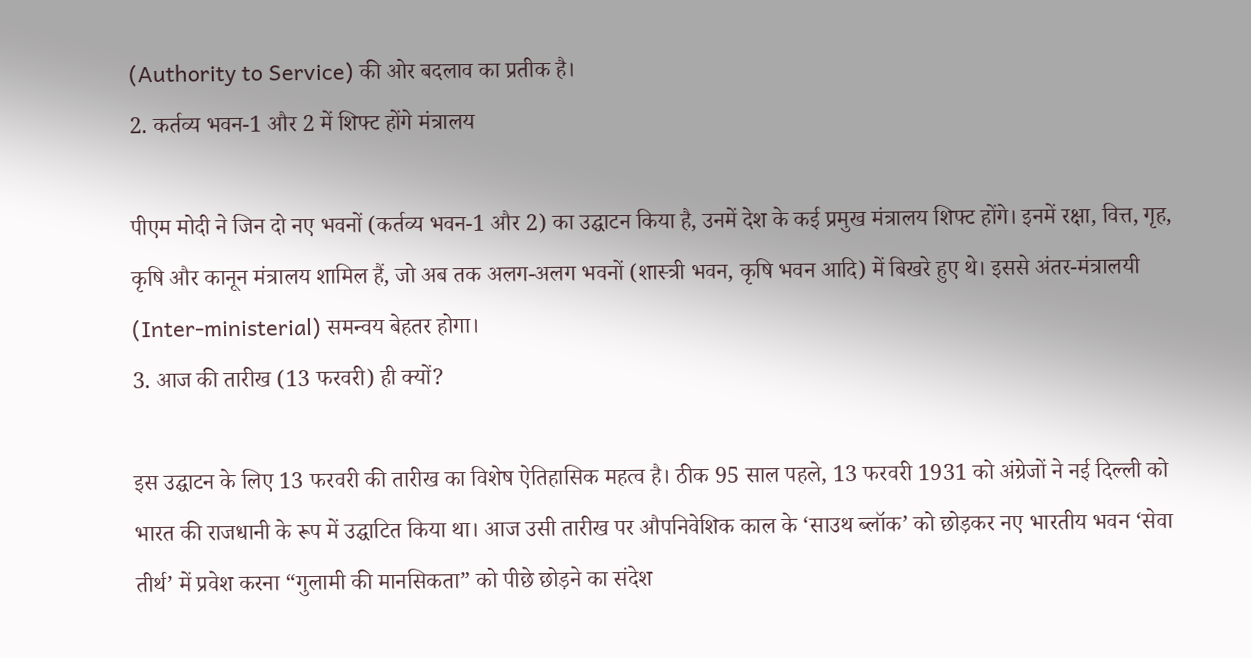(Authority to Service) की ओर बदलाव का प्रतीक है।
2. कर्तव्य भवन-1 और 2 में शिफ्ट होंगे मंत्रालय

पीएम मोदी ने जिन दो नए भवनों (कर्तव्य भवन-1 और 2) का उद्घाटन किया है, उनमें देश के कई प्रमुख मंत्रालय शिफ्ट होंगे। इनमें रक्षा, वित्त, गृह, कृषि और कानून मंत्रालय शामिल हैं, जो अब तक अलग-अलग भवनों (शास्त्री भवन, कृषि भवन आदि) में बिखरे हुए थे। इससे अंतर-मंत्रालयी (Inter-ministerial) समन्वय बेहतर होगा।
3. आज की तारीख (13 फरवरी) ही क्यों?

इस उद्घाटन के लिए 13 फरवरी की तारीख का विशेष ऐतिहासिक महत्व है। ठीक 95 साल पहले, 13 फरवरी 1931 को अंग्रेजों ने नई दिल्ली को भारत की राजधानी के रूप में उद्घाटित किया था। आज उसी तारीख पर औपनिवेशिक काल के ‘साउथ ब्लॉक’ को छोड़कर नए भारतीय भवन ‘सेवा तीर्थ’ में प्रवेश करना “गुलामी की मानसिकता” को पीछे छोड़ने का संदेश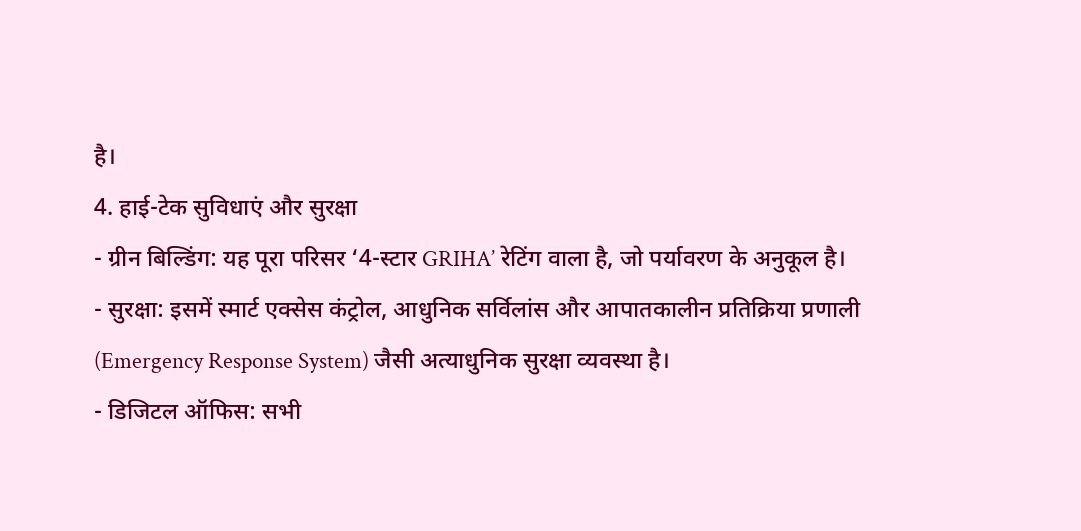है।
4. हाई-टेक सुविधाएं और सुरक्षा
- ग्रीन बिल्डिंग: यह पूरा परिसर ‘4-स्टार GRIHA’ रेटिंग वाला है, जो पर्यावरण के अनुकूल है।
- सुरक्षा: इसमें स्मार्ट एक्सेस कंट्रोल, आधुनिक सर्विलांस और आपातकालीन प्रतिक्रिया प्रणाली (Emergency Response System) जैसी अत्याधुनिक सुरक्षा व्यवस्था है।
- डिजिटल ऑफिस: सभी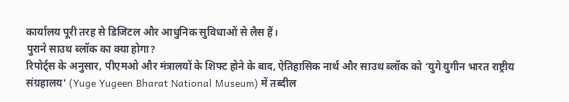कार्यालय पूरी तरह से डिजिटल और आधुनिक सुविधाओं से लैस हैं।
पुराने साउथ ब्लॉक का क्या होगा?
रिपोर्ट्स के अनुसार, पीएमओ और मंत्रालयों के शिफ्ट होने के बाद, ऐतिहासिक नार्थ और साउथ ब्लॉक को ‘युगे युगीन भारत राष्ट्रीय संग्रहालय’ (Yuge Yugeen Bharat National Museum) में तब्दील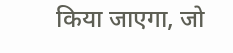किया जाएगा, जो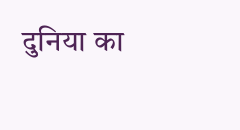दुनिया का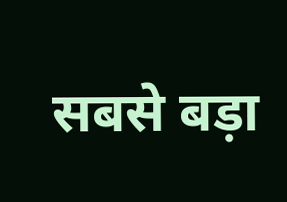सबसे बड़ा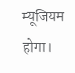म्यूजियम होगा।